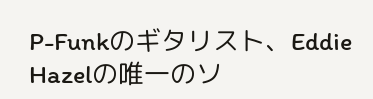P-Funkのギタリスト、Eddie Hazelの唯一のソ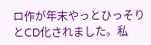ロ作が年末やっとひっそりとCD化されました。私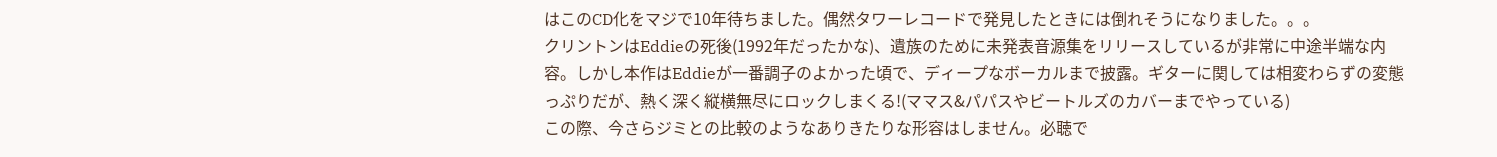はこのCD化をマジで10年待ちました。偶然タワーレコードで発見したときには倒れそうになりました。。。
クリントンはEddieの死後(1992年だったかな)、遺族のために未発表音源集をリリースしているが非常に中途半端な内容。しかし本作はEddieが一番調子のよかった頃で、ディープなボーカルまで披露。ギターに関しては相変わらずの変態っぷりだが、熱く深く縦横無尽にロックしまくる!(ママス&パパスやビートルズのカバーまでやっている)
この際、今さらジミとの比較のようなありきたりな形容はしません。必聴で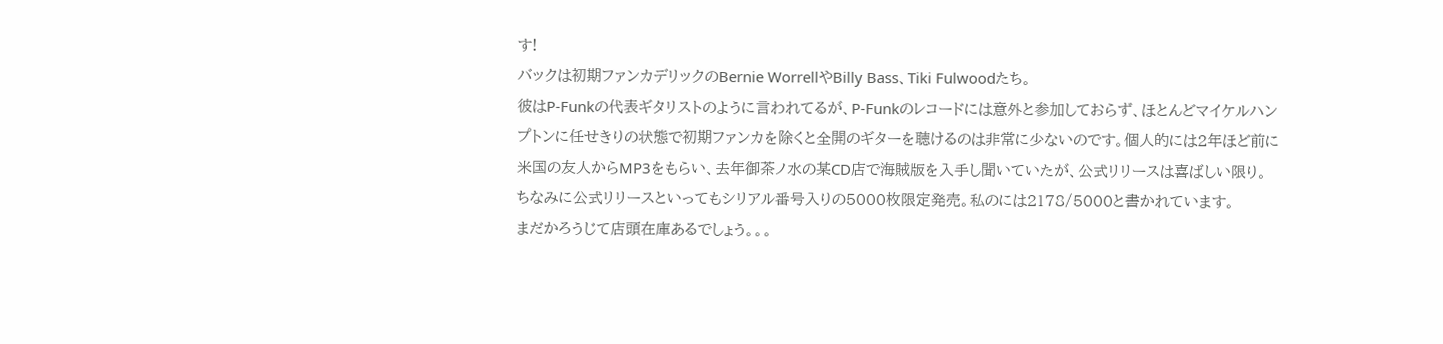す!
バックは初期ファンカデリックのBernie WorrellやBilly Bass、Tiki Fulwoodたち。
彼はP-Funkの代表ギタリストのように言われてるが、P-Funkのレコードには意外と参加しておらず、ほとんどマイケルハンプトンに任せきりの状態で初期ファンカを除くと全開のギターを聴けるのは非常に少ないのです。個人的には2年ほど前に米国の友人からMP3をもらい、去年御茶ノ水の某CD店で海賊版を入手し聞いていたが、公式リリースは喜ばしい限り。
ちなみに公式リリースといってもシリアル番号入りの5000枚限定発売。私のには2178/5000と書かれています。
まだかろうじて店頭在庫あるでしょう。。。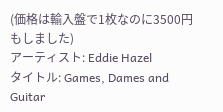(価格は輸入盤で1枚なのに3500円もしました)
アーティスト: Eddie Hazel
タイトル: Games, Dames and Guitar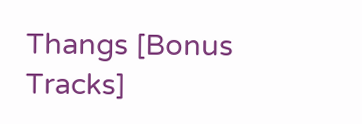Thangs [Bonus Tracks]